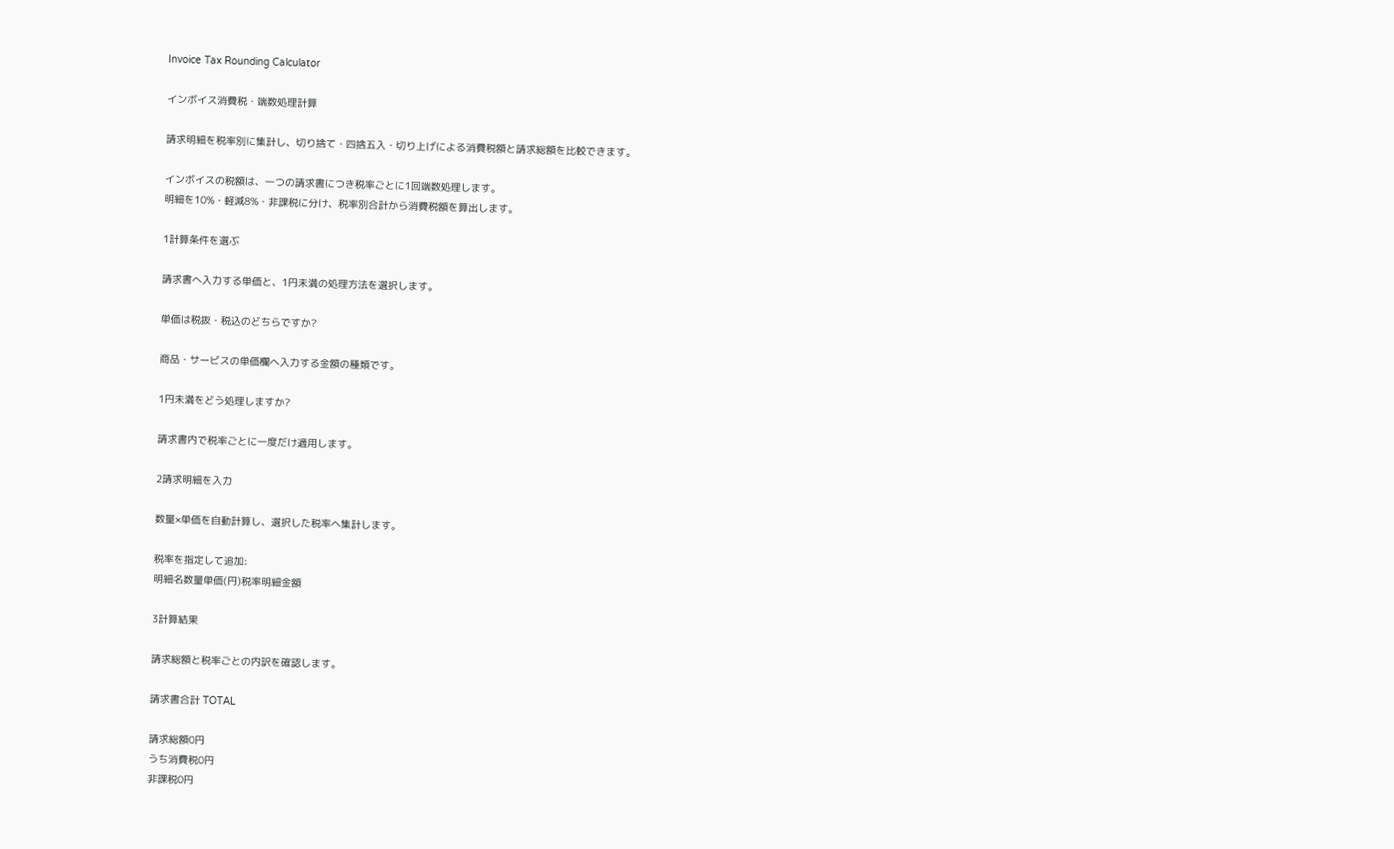Invoice Tax Rounding Calculator

インボイス消費税・端数処理計算

請求明細を税率別に集計し、切り捨て・四捨五入・切り上げによる消費税額と請求総額を比較できます。

インボイスの税額は、一つの請求書につき税率ごとに1回端数処理します。
明細を10%・軽減8%・非課税に分け、税率別合計から消費税額を算出します。

1計算条件を選ぶ

請求書へ入力する単価と、1円未満の処理方法を選択します。

単価は税抜・税込のどちらですか?

商品・サービスの単価欄へ入力する金額の種類です。

1円未満をどう処理しますか?

請求書内で税率ごとに一度だけ適用します。

2請求明細を入力

数量×単価を自動計算し、選択した税率へ集計します。

税率を指定して追加:
明細名数量単価(円)税率明細金額

3計算結果

請求総額と税率ごとの内訳を確認します。

請求書合計 TOTAL

請求総額0円
うち消費税0円
非課税0円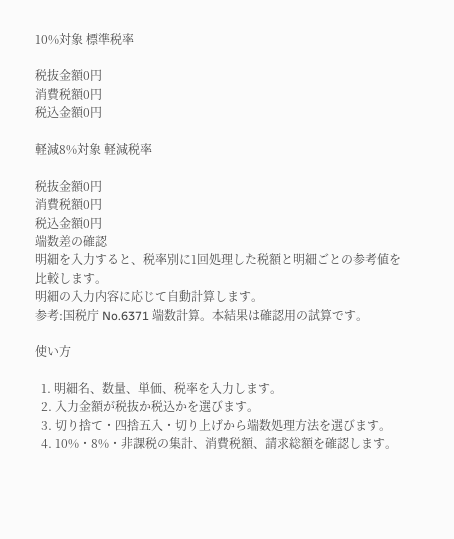10%対象 標準税率

税抜金額0円
消費税額0円
税込金額0円

軽減8%対象 軽減税率

税抜金額0円
消費税額0円
税込金額0円
端数差の確認
明細を入力すると、税率別に1回処理した税額と明細ごとの参考値を比較します。
明細の入力内容に応じて自動計算します。
参考:国税庁 No.6371 端数計算。本結果は確認用の試算です。

使い方

  1. 明細名、数量、単価、税率を入力します。
  2. 入力金額が税抜か税込かを選びます。
  3. 切り捨て・四捨五入・切り上げから端数処理方法を選びます。
  4. 10%・8%・非課税の集計、消費税額、請求総額を確認します。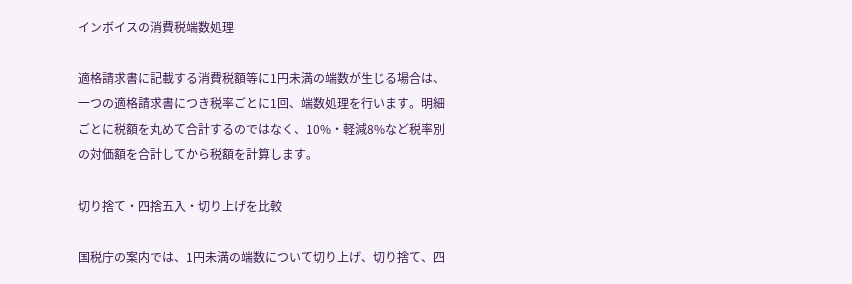インボイスの消費税端数処理

適格請求書に記載する消費税額等に1円未満の端数が生じる場合は、一つの適格請求書につき税率ごとに1回、端数処理を行います。明細ごとに税額を丸めて合計するのではなく、10%・軽減8%など税率別の対価額を合計してから税額を計算します。

切り捨て・四捨五入・切り上げを比較

国税庁の案内では、1円未満の端数について切り上げ、切り捨て、四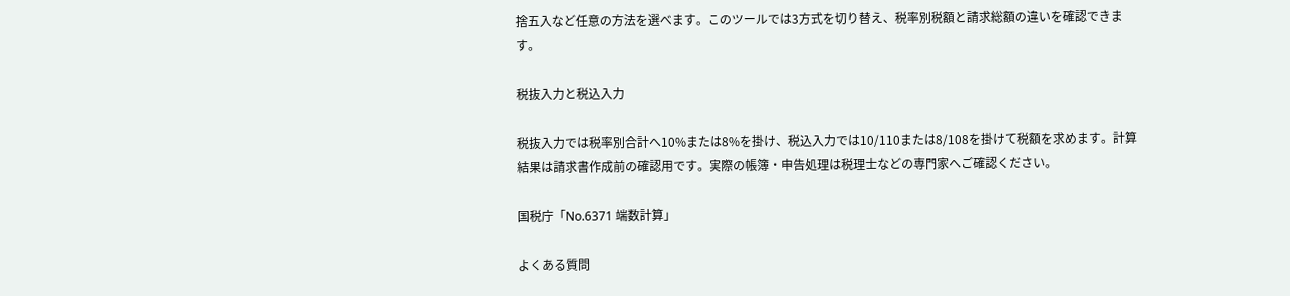捨五入など任意の方法を選べます。このツールでは3方式を切り替え、税率別税額と請求総額の違いを確認できます。

税抜入力と税込入力

税抜入力では税率別合計へ10%または8%を掛け、税込入力では10/110または8/108を掛けて税額を求めます。計算結果は請求書作成前の確認用です。実際の帳簿・申告処理は税理士などの専門家へご確認ください。

国税庁「No.6371 端数計算」

よくある質問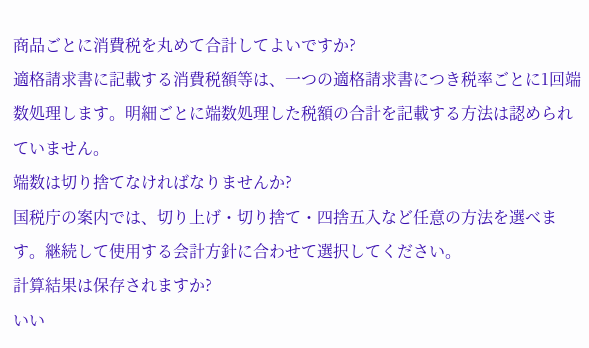商品ごとに消費税を丸めて合計してよいですか?
適格請求書に記載する消費税額等は、一つの適格請求書につき税率ごとに1回端数処理します。明細ごとに端数処理した税額の合計を記載する方法は認められていません。
端数は切り捨てなければなりませんか?
国税庁の案内では、切り上げ・切り捨て・四捨五入など任意の方法を選べます。継続して使用する会計方針に合わせて選択してください。
計算結果は保存されますか?
いい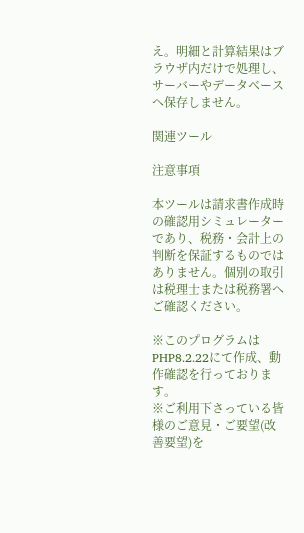え。明細と計算結果はブラウザ内だけで処理し、サーバーやデータベースへ保存しません。

関連ツール

注意事項

本ツールは請求書作成時の確認用シミュレーターであり、税務・会計上の判断を保証するものではありません。個別の取引は税理士または税務署へご確認ください。

※このプログラムはPHP8.2.22にて作成、動作確認を行っております。
※ご利用下さっている皆様のご意見・ご要望(改善要望)を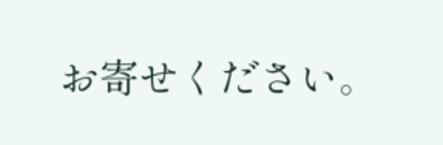お寄せください。